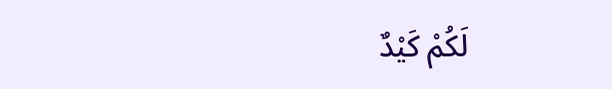لَكُمْ كَيْدٌ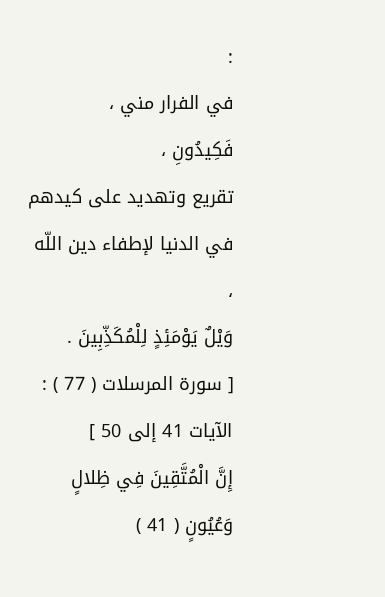:
في الفرار مني ،
فَكِيدُونِ ،
تقريع وتهديد على كيدهم في الدنيا لإطفاء دين اللّه ،
وَيْلٌ يَوْمَئِذٍ لِلْمُكَذِّبِينَ .
[ سورة المرسلات ( 77 ) : الآيات 41 إلى 50 ]
إِنَّ الْمُتَّقِينَ فِي ظِلالٍ وَعُيُونٍ ( 41 )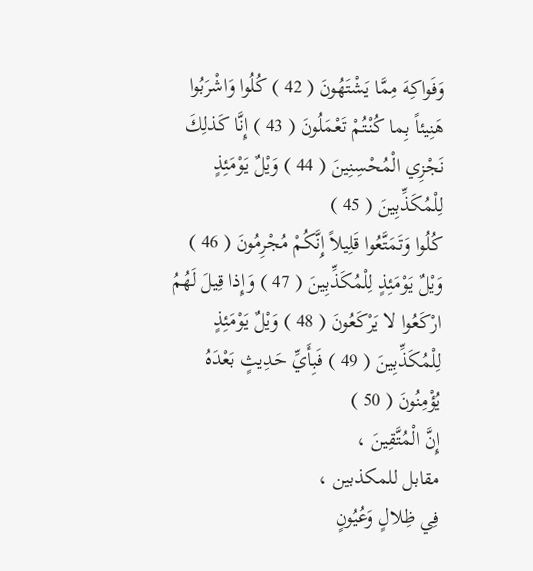وَفَواكِهَ مِمَّا يَشْتَهُونَ ( 42 ) كُلُوا وَاشْرَبُوا هَنِيئاً بِما كُنْتُمْ تَعْمَلُونَ ( 43 ) إِنَّا كَذلِكَ نَجْزِي الْمُحْسِنِينَ ( 44 ) وَيْلٌ يَوْمَئِذٍ لِلْمُكَذِّبِينَ ( 45 )
كُلُوا وَتَمَتَّعُوا قَلِيلاً إِنَّكُمْ مُجْرِمُونَ ( 46 ) وَيْلٌ يَوْمَئِذٍ لِلْمُكَذِّبِينَ ( 47 ) وَإِذا قِيلَ لَهُمُ ارْكَعُوا لا يَرْكَعُونَ ( 48 ) وَيْلٌ يَوْمَئِذٍ لِلْمُكَذِّبِينَ ( 49 ) فَبِأَيِّ حَدِيثٍ بَعْدَهُ يُؤْمِنُونَ ( 50 )
إِنَّ الْمُتَّقِينَ ،
مقابل للمكذبين ،
فِي ظِلالٍ وَعُيُونٍ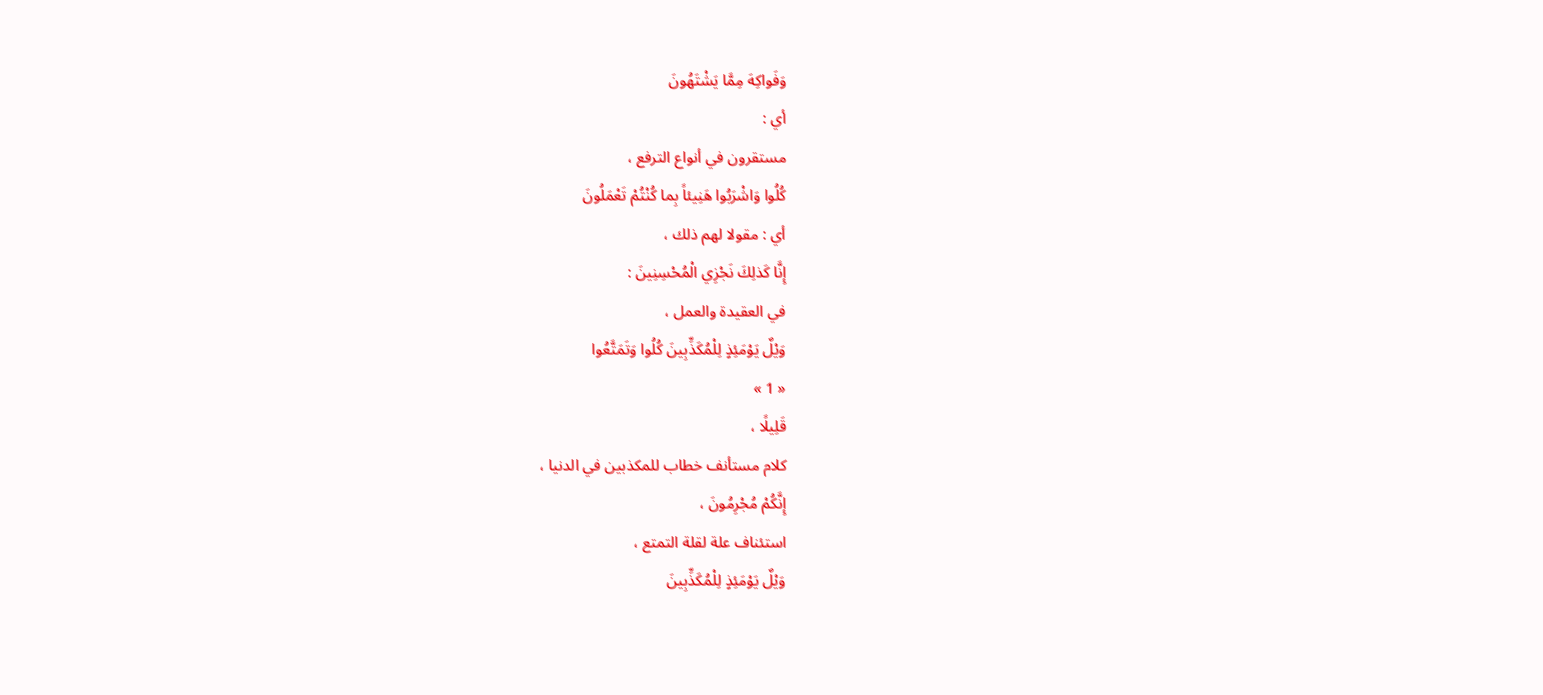وَفَواكِهَ مِمَّا يَشْتَهُونَ
أي :
مستقرون في أنواع الترفع ،
كُلُوا وَاشْرَبُوا هَنِيئاً بِما كُنْتُمْ تَعْمَلُونَ
أي : مقولا لهم ذلك ،
إِنَّا كَذلِكَ نَجْزِي الْمُحْسِنِينَ :
في العقيدة والعمل ،
وَيْلٌ يَوْمَئِذٍ لِلْمُكَذِّبِينَ كُلُوا وَتَمَتَّعُوا
« 1 »
قَلِيلًا ،
كلام مستأنف خطاب للمكذبين في الدنيا ،
إِنَّكُمْ مُجْرِمُونَ ،
استئناف علة لقلة التمتع ،
وَيْلٌ يَوْمَئِذٍ لِلْمُكَذِّبِينَ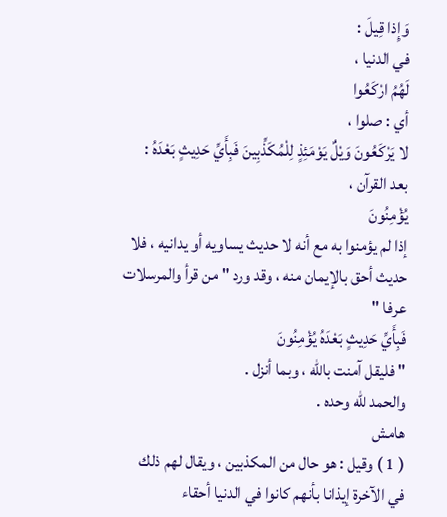وَإِذا قِيلَ :
في الدنيا ،
لَهُمُ ارْكَعُوا
أي : صلوا ،
لا يَرْكَعُونَ وَيْلٌ يَوْمَئِذٍ لِلْمُكَذِّبِينَ فَبِأَيِّ حَدِيثٍ بَعْدَهُ :
بعد القرآن ،
يُؤْمِنُونَ
إذا لم يؤمنوا به مع أنه لا حديث يساويه أو يدانيه ، فلا حديث أحق بالإيمان منه ، وقد ورد " من قرأ والمرسلات عرفا "
فَبِأَيِّ حَدِيثٍ بَعْدَهُ يُؤْمِنُونَ
" فليقل آمنت باللّه ، وبما أنزل .
والحمد للّه وحده .
هامش
( 1 ) وقيل : هو حال من المكذبين ، ويقال لهم ذلك في الآخرة إيذانا بأنهم كانوا في الدنيا أحقاء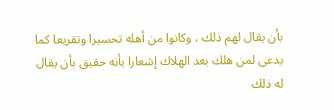بأن يقال لهم ذلك ، وكانوا من أهله تحسيرا وتقريعا كما يدعى لمن هلك بعد الهلاك إشعارا بأنه حقيق بأن يقال له ذلك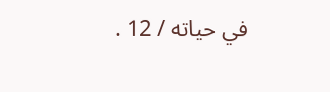في حياته / 12 .